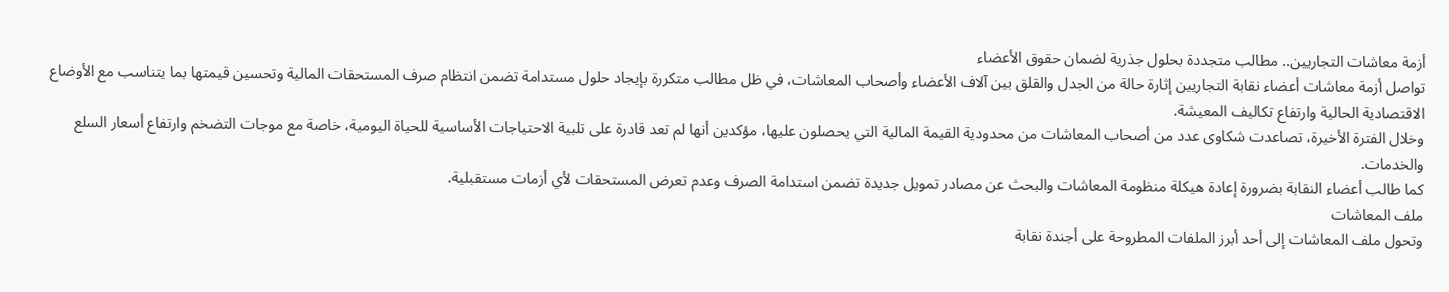أزمة معاشات التجاريين.. مطالب متجددة بحلول جذرية لضمان حقوق الأعضاء
تواصل أزمة معاشات أعضاء نقابة التجاريين إثارة حالة من الجدل والقلق بين آلاف الأعضاء وأصحاب المعاشات، في ظل مطالب متكررة بإيجاد حلول مستدامة تضمن انتظام صرف المستحقات المالية وتحسين قيمتها بما يتناسب مع الأوضاع الاقتصادية الحالية وارتفاع تكاليف المعيشة.
وخلال الفترة الأخيرة، تصاعدت شكاوى عدد من أصحاب المعاشات من محدودية القيمة المالية التي يحصلون عليها، مؤكدين أنها لم تعد قادرة على تلبية الاحتياجات الأساسية للحياة اليومية، خاصة مع موجات التضخم وارتفاع أسعار السلع والخدمات.
كما طالب أعضاء النقابة بضرورة إعادة هيكلة منظومة المعاشات والبحث عن مصادر تمويل جديدة تضمن استدامة الصرف وعدم تعرض المستحقات لأي أزمات مستقبلية.
ملف المعاشات
وتحول ملف المعاشات إلى أحد أبرز الملفات المطروحة على أجندة نقابة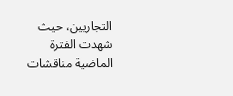التجاريين، حيث شهدت الفترة الماضية مناقشات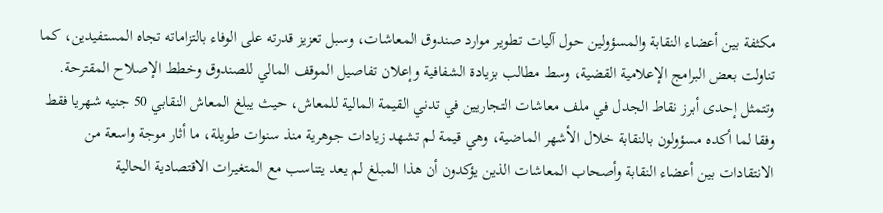مكثفة بين أعضاء النقابة والمسؤولين حول آليات تطوير موارد صندوق المعاشات، وسبل تعزيز قدرته على الوفاء بالتزاماته تجاه المستفيدين، كما تناولت بعض البرامج الإعلامية القضية، وسط مطالب بزيادة الشفافية وإعلان تفاصيل الموقف المالي للصندوق وخطط الإصلاح المقترحة.
وتتمثل إحدى أبرز نقاط الجدل في ملف معاشات التجاريين في تدني القيمة المالية للمعاش، حيث يبلغ المعاش النقابي 50 جنيه شهريا فقط وفقا لما أكده مسؤولون بالنقابة خلال الأشهر الماضية، وهي قيمة لم تشهد زيادات جوهرية منذ سنوات طويلة، ما أثار موجة واسعة من الانتقادات بين أعضاء النقابة وأصحاب المعاشات الذين يؤكدون أن هذا المبلغ لم يعد يتناسب مع المتغيرات الاقتصادية الحالية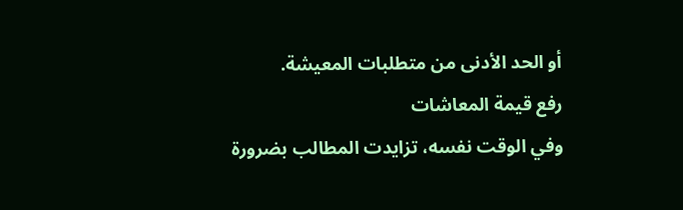أو الحد الأدنى من متطلبات المعيشة.
رفع قيمة المعاشات
وفي الوقت نفسه، تزايدت المطالب بضرورة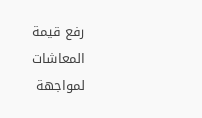رفع قيمة المعاشات لمواجهة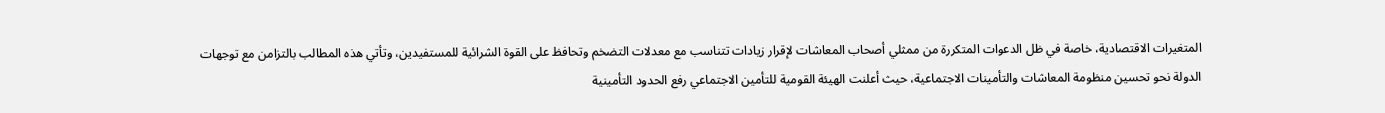المتغيرات الاقتصادية، خاصة في ظل الدعوات المتكررة من ممثلي أصحاب المعاشات لإقرار زيادات تتناسب مع معدلات التضخم وتحافظ على القوة الشرائية للمستفيدين، وتأتي هذه المطالب بالتزامن مع توجهات الدولة نحو تحسين منظومة المعاشات والتأمينات الاجتماعية، حيث أعلنت الهيئة القومية للتأمين الاجتماعي رفع الحدود التأمينية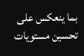بما ينعكس على تحسين مستويات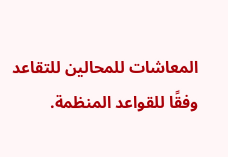المعاشات للمحالين للتقاعد وفقًا للقواعد المنظمة.